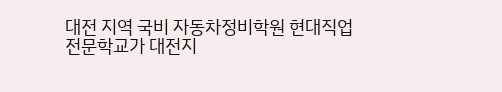대전 지역 국비 자동차정비학원 현대직업전문학교가 대전지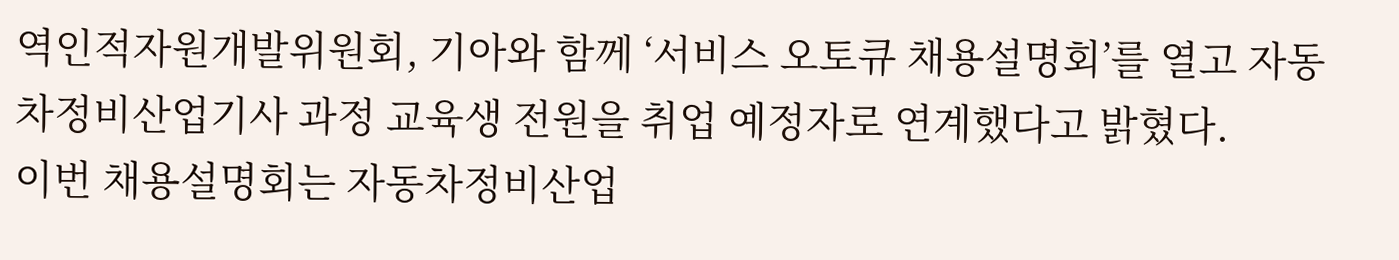역인적자원개발위원회, 기아와 함께 ‘서비스 오토큐 채용설명회’를 열고 자동차정비산업기사 과정 교육생 전원을 취업 예정자로 연계했다고 밝혔다.
이번 채용설명회는 자동차정비산업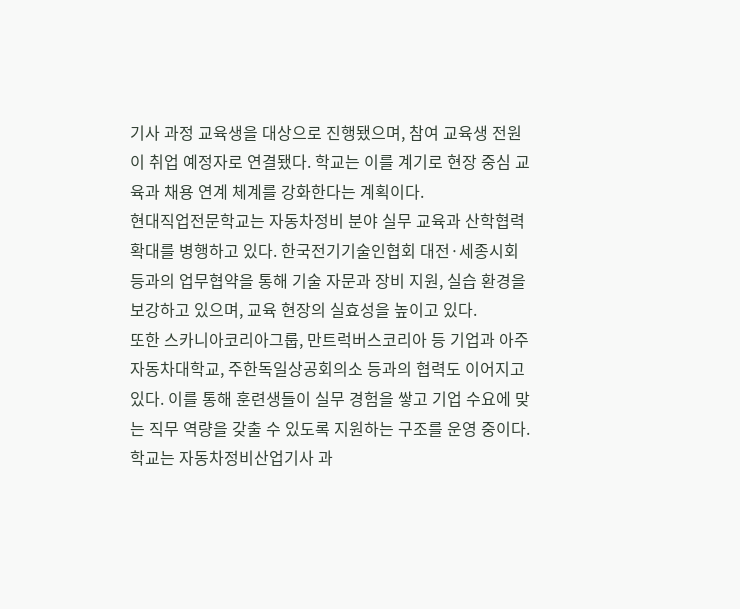기사 과정 교육생을 대상으로 진행됐으며, 참여 교육생 전원이 취업 예정자로 연결됐다. 학교는 이를 계기로 현장 중심 교육과 채용 연계 체계를 강화한다는 계획이다.
현대직업전문학교는 자동차정비 분야 실무 교육과 산학협력 확대를 병행하고 있다. 한국전기기술인협회 대전·세종시회 등과의 업무협약을 통해 기술 자문과 장비 지원, 실습 환경을 보강하고 있으며, 교육 현장의 실효성을 높이고 있다.
또한 스카니아코리아그룹, 만트럭버스코리아 등 기업과 아주자동차대학교, 주한독일상공회의소 등과의 협력도 이어지고 있다. 이를 통해 훈련생들이 실무 경험을 쌓고 기업 수요에 맞는 직무 역량을 갖출 수 있도록 지원하는 구조를 운영 중이다.
학교는 자동차정비산업기사 과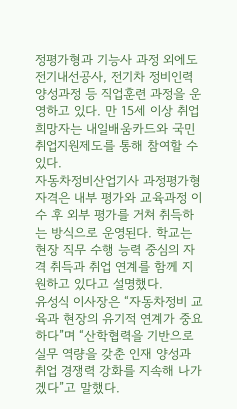정평가형과 기능사 과정 외에도 전기내선공사, 전기차 정비인력 양성과정 등 직업훈련 과정을 운영하고 있다. 만 15세 이상 취업 희망자는 내일배움카드와 국민취업지원제도를 통해 참여할 수 있다.
자동차정비산업기사 과정평가형 자격은 내부 평가와 교육과정 이수 후 외부 평가를 거쳐 취득하는 방식으로 운영된다. 학교는 현장 직무 수행 능력 중심의 자격 취득과 취업 연계를 함께 지원하고 있다고 설명했다.
유성식 이사장은 “자동차정비 교육과 현장의 유기적 연계가 중요하다”며 “산학협력을 기반으로 실무 역량을 갖춘 인재 양성과 취업 경쟁력 강화를 지속해 나가겠다”고 말했다.